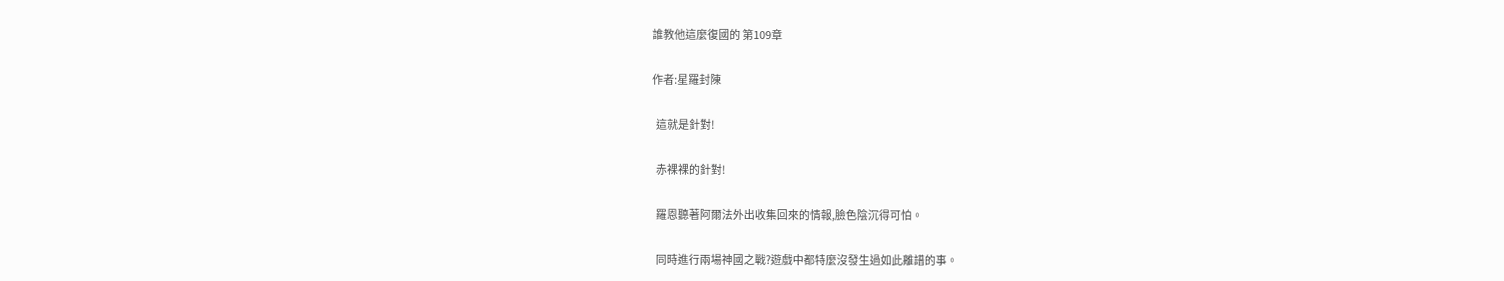誰教他這麼復國的 第109章

作者:星羅封陳

  這就是針對!

  赤裸裸的針對!

  羅恩聽著阿爾法外出收集回來的情報,臉色陰沉得可怕。

  同時進行兩場神國之戰?遊戲中都特麼沒發生過如此離譜的事。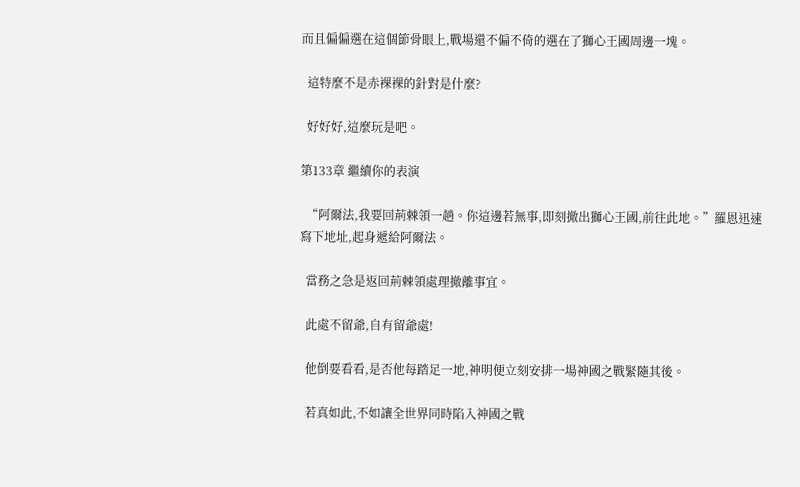而且偏偏選在這個節骨眼上,戰場還不偏不倚的選在了獅心王國周邊一塊。

  這特麼不是赤裸裸的針對是什麼?

  好好好,這麼玩是吧。

第133章 繼續你的表演

  “阿爾法,我要回荊棘領一趟。你這邊若無事,即刻撤出獅心王國,前往此地。”羅恩迅速寫下地址,起身遞給阿爾法。

  當務之急是返回荊棘領處理撤離事宜。

  此處不留爺,自有留爺處!

  他倒要看看,是否他每踏足一地,神明便立刻安排一場神國之戰緊隨其後。

  若真如此,不如讓全世界同時陷入神國之戰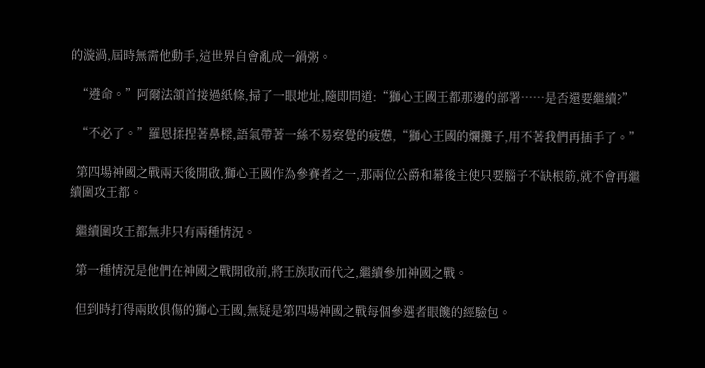的漩渦,屆時無需他動手,這世界自會亂成一鍋粥。

  “遵命。”阿爾法頷首接過紙條,掃了一眼地址,隨即問道:“獅心王國王都那邊的部署……是否還要繼續?”

  “不必了。”羅恩揉捏著鼻樑,語氣帶著一絲不易察覺的疲憊,“獅心王國的爛攤子,用不著我們再插手了。”

  第四場神國之戰兩天後開啟,獅心王國作為參賽者之一,那兩位公爵和幕後主使只要腦子不缺根筋,就不會再繼續圍攻王都。

  繼續圍攻王都無非只有兩種情況。

  第一種情況是他們在神國之戰開啟前,將王族取而代之,繼續參加神國之戰。

  但到時打得兩敗俱傷的獅心王國,無疑是第四場神國之戰每個參選者眼饞的經驗包。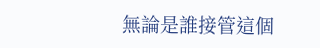無論是誰接管這個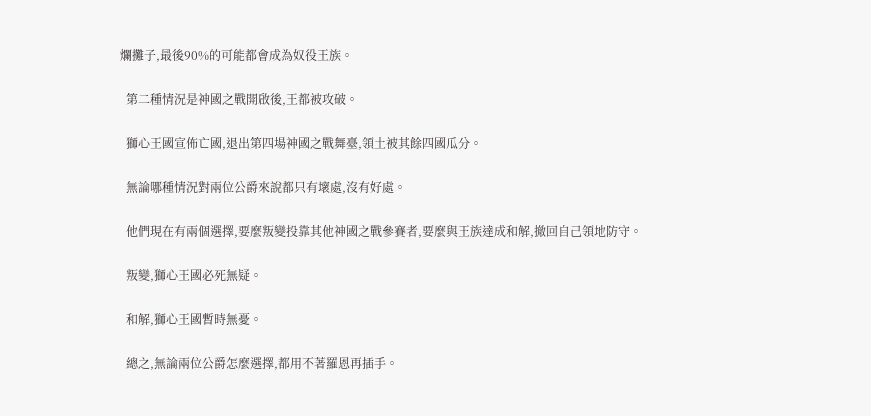爛攤子,最後90%的可能都會成為奴役王族。

  第二種情況是神國之戰開啟後,王都被攻破。

  獅心王國宣佈亡國,退出第四場神國之戰舞臺,領土被其餘四國瓜分。

  無論哪種情況對兩位公爵來說都只有壞處,沒有好處。

  他們現在有兩個選擇,要麼叛變投靠其他神國之戰參賽者,要麼與王族達成和解,撤回自己領地防守。

  叛變,獅心王國必死無疑。

  和解,獅心王國暫時無憂。

  總之,無論兩位公爵怎麼選擇,都用不著羅恩再插手。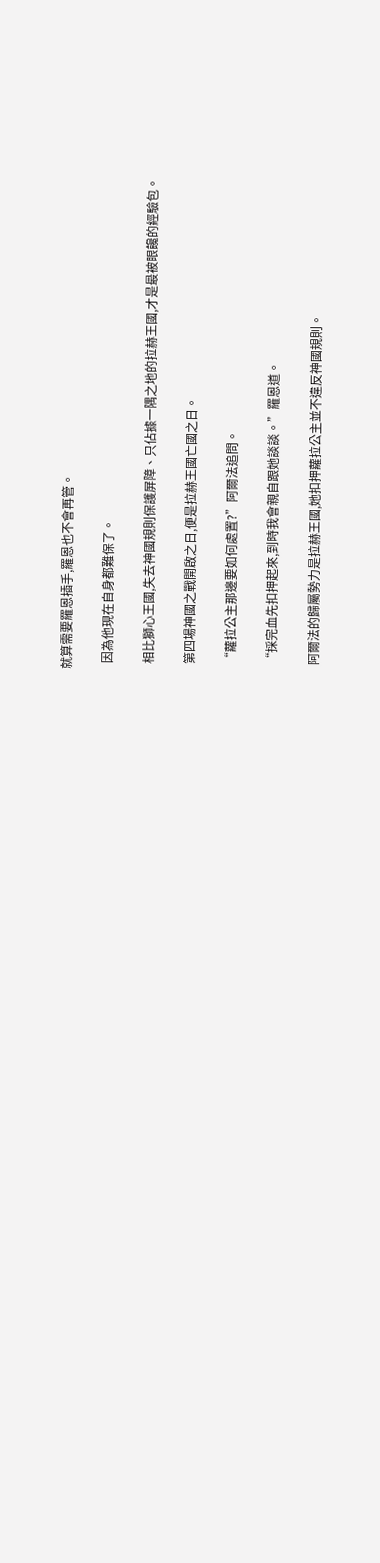就算需要羅恩插手,羅恩也不會再管。

  因為他現在自身都難保了。

  相比獅心王國,失去神國規則保護屏障、只佔據一隅之地的拉赫王國,才是最被眼饞的經驗包。

  第四場神國之戰開啟之日,便是拉赫王國亡國之日。

  “蘿拉公主那邊要如何處置?”阿爾法追問。

  “採完血先扣押起來,到時我會親自跟她談談。”羅恩道。

  阿爾法的歸屬勢力是拉赫王國,她扣押蘿拉公主並不違反神國規則。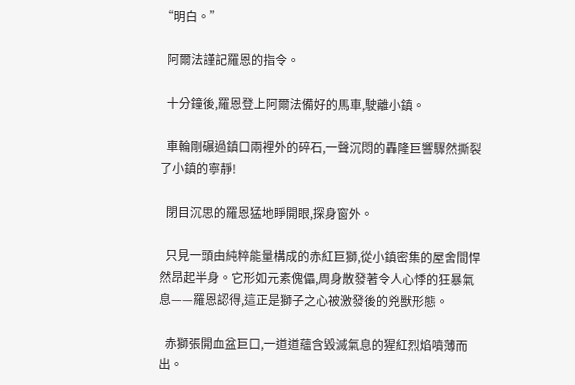“明白。”

  阿爾法謹記羅恩的指令。

  十分鐘後,羅恩登上阿爾法備好的馬車,駛離小鎮。

  車輪剛碾過鎮口兩裡外的碎石,一聲沉悶的轟隆巨響驟然撕裂了小鎮的寧靜!

  閉目沉思的羅恩猛地睜開眼,探身窗外。

  只見一頭由純粹能量構成的赤紅巨獅,從小鎮密集的屋舍間悍然昂起半身。它形如元素傀儡,周身散發著令人心悸的狂暴氣息——羅恩認得,這正是獅子之心被激發後的兇獸形態。

  赤獅張開血盆巨口,一道道蘊含毀滅氣息的猩紅烈焰噴薄而出。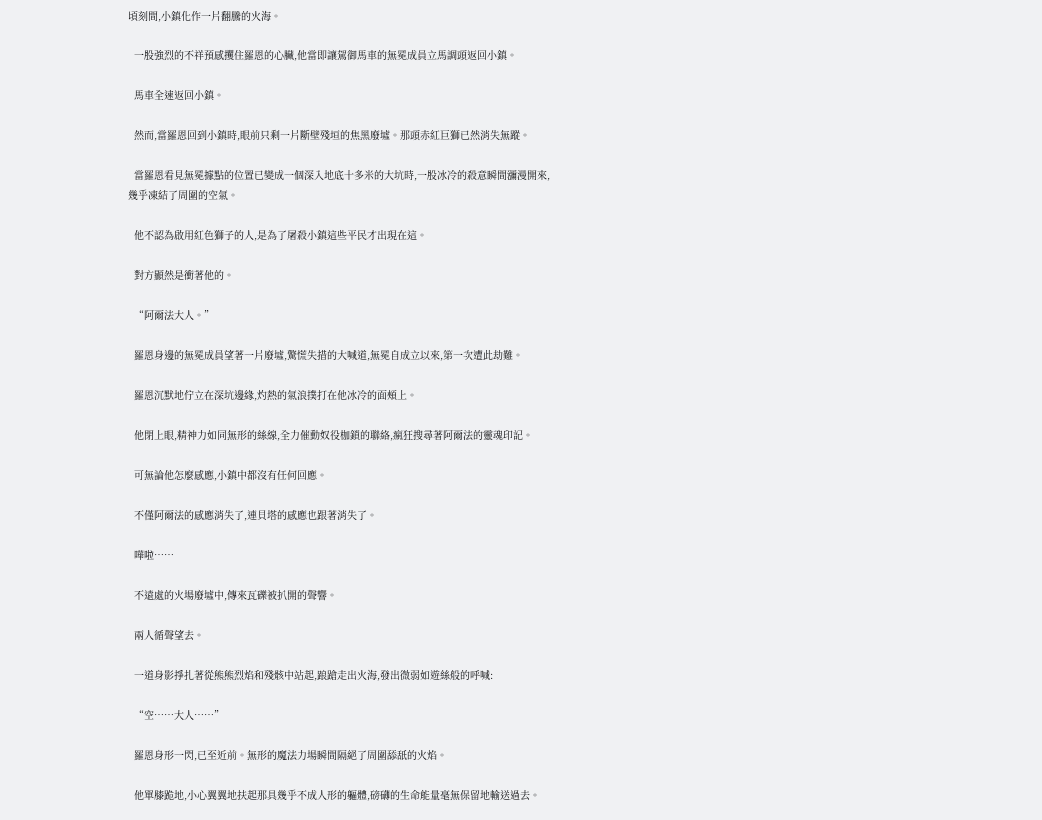頃刻間,小鎮化作一片翻騰的火海。

  一股強烈的不祥預感攫住羅恩的心臟,他當即讓駕御馬車的無冕成員立馬調頭返回小鎮。

  馬車全速返回小鎮。

  然而,當羅恩回到小鎮時,眼前只剩一片斷壁殘垣的焦黑廢墟。那頭赤紅巨獅已然消失無蹤。

  當羅恩看見無冕據點的位置已變成一個深入地底十多米的大坑時,一股冰冷的殺意瞬間瀰漫開來,幾乎凍結了周圍的空氣。

  他不認為啟用紅色獅子的人,是為了屠殺小鎮這些平民才出現在這。

  對方顯然是衝著他的。

  “阿爾法大人。”

  羅恩身邊的無冕成員望著一片廢墟,驚慌失措的大喊道,無冕自成立以來,第一次遭此劫難。

  羅恩沉默地佇立在深坑邊緣,灼熱的氣浪撲打在他冰冷的面頰上。

  他閉上眼,精神力如同無形的絲線,全力催動奴役枷鎖的聯絡,瘋狂搜尋著阿爾法的靈魂印記。

  可無論他怎麼感應,小鎮中都沒有任何回應。

  不僅阿爾法的感應消失了,連貝塔的感應也跟著消失了。

  嘩啦……

  不遠處的火場廢墟中,傳來瓦礫被扒開的聲響。

  兩人循聲望去。

  一道身影掙扎著從熊熊烈焰和殘骸中站起,踉蹌走出火海,發出微弱如遊絲般的呼喊:

  “空……大人……”

  羅恩身形一閃,已至近前。無形的魔法力場瞬間隔絕了周圍舔舐的火焰。

  他單膝跪地,小心翼翼地扶起那具幾乎不成人形的軀體,磅礴的生命能量毫無保留地輸送過去。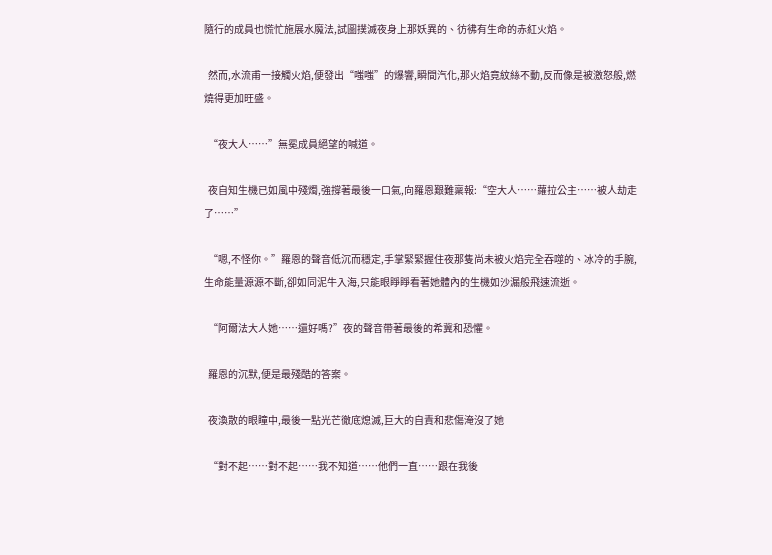隨行的成員也慌忙施展水魔法,試圖撲滅夜身上那妖異的、彷彿有生命的赤紅火焰。

  然而,水流甫一接觸火焰,便發出“嗤嗤”的爆響,瞬間汽化,那火焰竟紋絲不動,反而像是被激怒般,燃燒得更加旺盛。

  “夜大人……”無冕成員絕望的喊道。

  夜自知生機已如風中殘燭,強撐著最後一口氣,向羅恩艱難稟報:“空大人……蘿拉公主……被人劫走了……”

  “嗯,不怪你。”羅恩的聲音低沉而穩定,手掌緊緊握住夜那隻尚未被火焰完全吞噬的、冰冷的手腕,生命能量源源不斷,卻如同泥牛入海,只能眼睜睜看著她體內的生機如沙漏般飛速流逝。

  “阿爾法大人她……還好嗎?”夜的聲音帶著最後的希冀和恐懼。

  羅恩的沉默,便是最殘酷的答案。

  夜渙散的眼瞳中,最後一點光芒徹底熄滅,巨大的自責和悲傷淹沒了她

  “對不起……對不起……我不知道……他們一直……跟在我後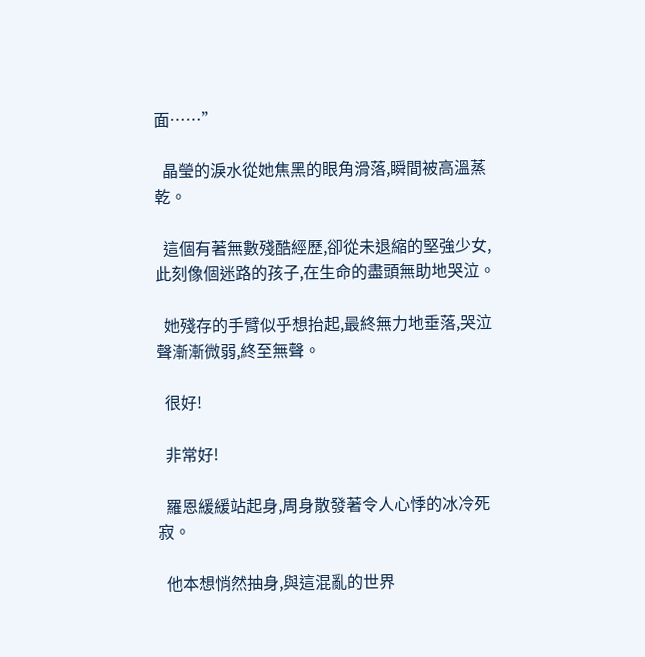面……”

  晶瑩的淚水從她焦黑的眼角滑落,瞬間被高溫蒸乾。

  這個有著無數殘酷經歷,卻從未退縮的堅強少女,此刻像個迷路的孩子,在生命的盡頭無助地哭泣。

  她殘存的手臂似乎想抬起,最終無力地垂落,哭泣聲漸漸微弱,終至無聲。

  很好!

  非常好!

  羅恩緩緩站起身,周身散發著令人心悸的冰冷死寂。

  他本想悄然抽身,與這混亂的世界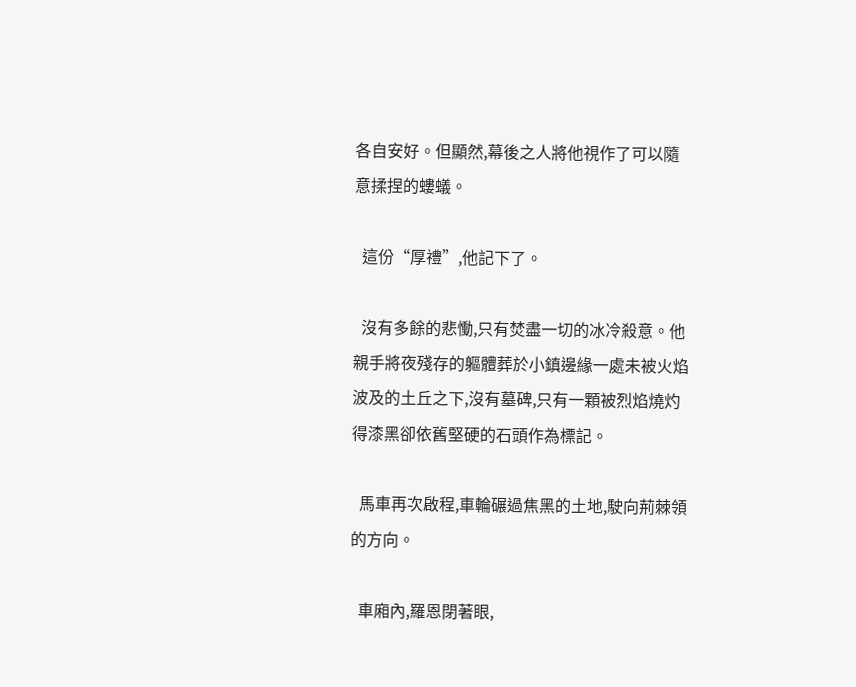各自安好。但顯然,幕後之人將他視作了可以隨意揉捏的螻蟻。

  這份“厚禮”,他記下了。

  沒有多餘的悲慟,只有焚盡一切的冰冷殺意。他親手將夜殘存的軀體葬於小鎮邊緣一處未被火焰波及的土丘之下,沒有墓碑,只有一顆被烈焰燒灼得漆黑卻依舊堅硬的石頭作為標記。

  馬車再次啟程,車輪碾過焦黑的土地,駛向荊棘領的方向。

  車廂內,羅恩閉著眼,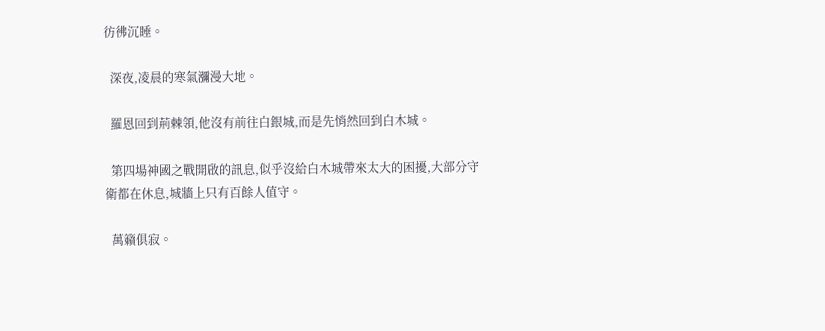彷彿沉睡。

  深夜,凌晨的寒氣瀰漫大地。

  羅恩回到荊棘領,他沒有前往白銀城,而是先悄然回到白木城。

  第四場神國之戰開啟的訊息,似乎沒給白木城帶來太大的困擾,大部分守衛都在休息,城牆上只有百餘人值守。

  萬籟俱寂。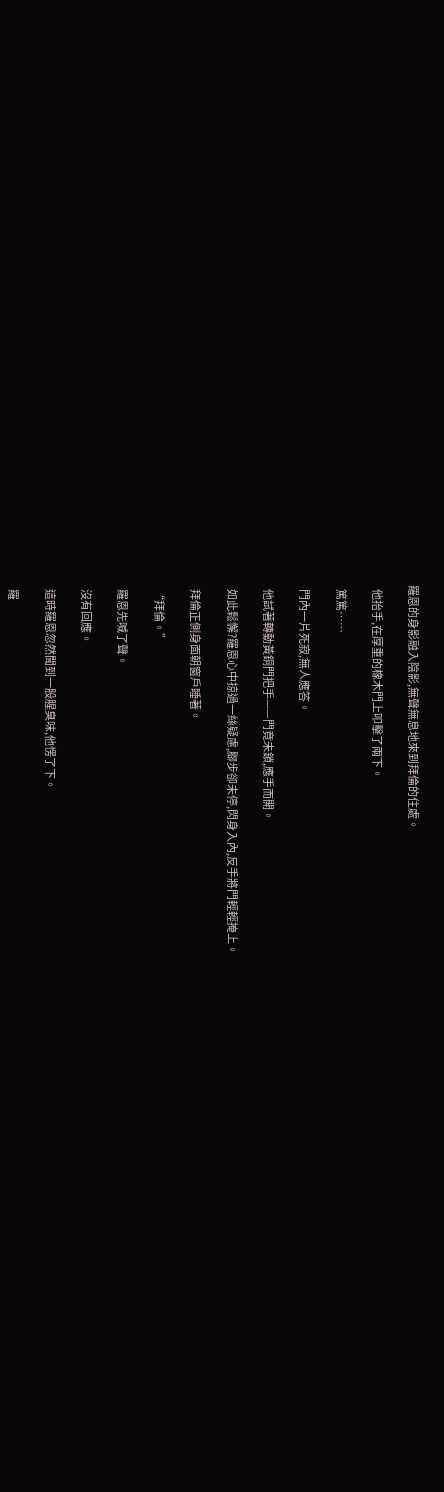羅恩的身影融入陰影,無聲無息地來到拜倫的住處。

  他抬手,在厚重的橡木門上叩擊了兩下。

  篤篤……

  門內一片死寂,無人應答。

  他試著轉動黃銅門把手——門竟未鎖,應手而開。

  如此鬆懈?羅恩心中掠過一絲疑慮,腳步卻未停,閃身入內,反手將門輕輕掩上。

  拜倫正側身面朝窗戶睡著。

  “拜倫。”

  羅恩先喊了聲。

  沒有回應。

  這時羅恩忽然聞到一股腥臭味,他愣了下。

  羅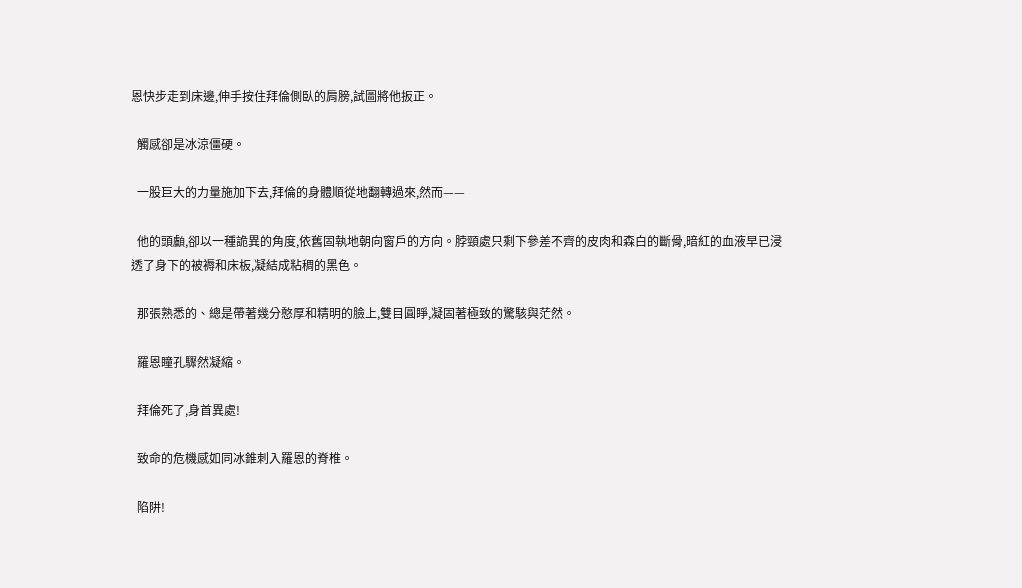恩快步走到床邊,伸手按住拜倫側臥的肩膀,試圖將他扳正。

  觸感卻是冰涼僵硬。

  一股巨大的力量施加下去,拜倫的身體順從地翻轉過來,然而——

  他的頭顱,卻以一種詭異的角度,依舊固執地朝向窗戶的方向。脖頸處只剩下參差不齊的皮肉和森白的斷骨,暗紅的血液早已浸透了身下的被褥和床板,凝結成粘稠的黑色。

  那張熟悉的、總是帶著幾分憨厚和精明的臉上,雙目圓睜,凝固著極致的驚駭與茫然。

  羅恩瞳孔驟然凝縮。

  拜倫死了,身首異處!

  致命的危機感如同冰錐刺入羅恩的脊椎。

  陷阱!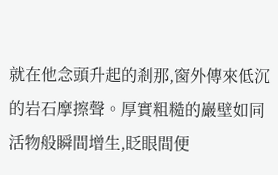就在他念頭升起的剎那,窗外傳來低沉的岩石摩擦聲。厚實粗糙的巖壁如同活物般瞬間增生,眨眼間便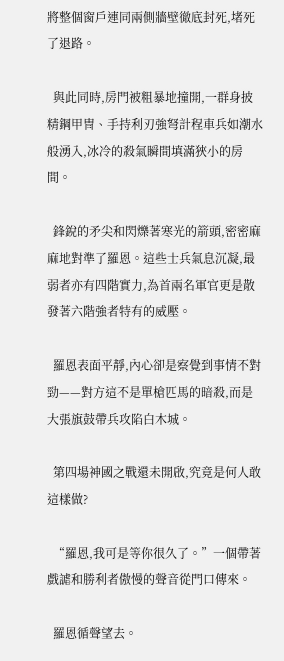將整個窗戶連同兩側牆壁徹底封死,堵死了退路。

  與此同時,房門被粗暴地撞開,一群身披精鋼甲冑、手持利刃強弩計程車兵如潮水般湧入,冰冷的殺氣瞬間填滿狹小的房間。

  鋒銳的矛尖和閃爍著寒光的箭頭,密密麻麻地對準了羅恩。這些士兵氣息沉凝,最弱者亦有四階實力,為首兩名軍官更是散發著六階強者特有的威壓。

  羅恩表面平靜,內心卻是察覺到事情不對勁——對方這不是單槍匹馬的暗殺,而是大張旗鼓帶兵攻陷白木城。

  第四場神國之戰還未開啟,究竟是何人敢這樣做?

  “羅恩,我可是等你很久了。”一個帶著戲謔和勝利者傲慢的聲音從門口傳來。

  羅恩循聲望去。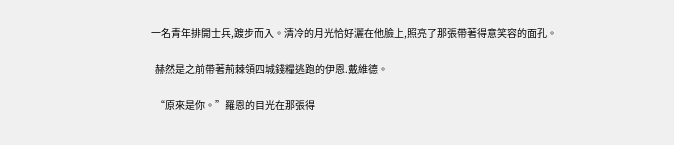一名青年排開士兵,踱步而入。清冷的月光恰好灑在他臉上,照亮了那張帶著得意笑容的面孔。

  赫然是之前帶著荊棘領四城錢糧逃跑的伊恩.戴維德。

  “原來是你。”羅恩的目光在那張得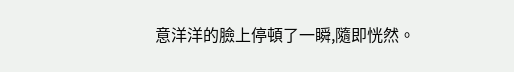意洋洋的臉上停頓了一瞬,隨即恍然。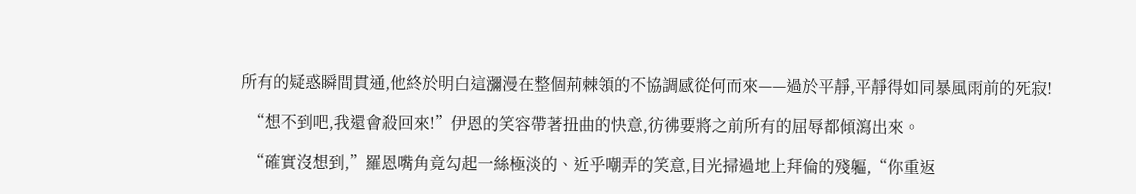所有的疑惑瞬間貫通,他終於明白這瀰漫在整個荊棘領的不協調感從何而來——過於平靜,平靜得如同暴風雨前的死寂!

  “想不到吧,我還會殺回來!”伊恩的笑容帶著扭曲的快意,彷彿要將之前所有的屈辱都傾瀉出來。

  “確實沒想到,”羅恩嘴角竟勾起一絲極淡的、近乎嘲弄的笑意,目光掃過地上拜倫的殘軀,“你重返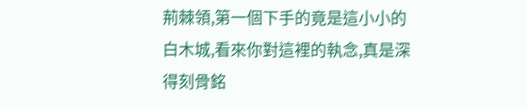荊棘領,第一個下手的竟是這小小的白木城,看來你對這裡的執念,真是深得刻骨銘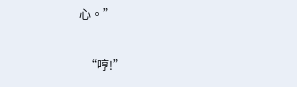心。”

  “哼!”